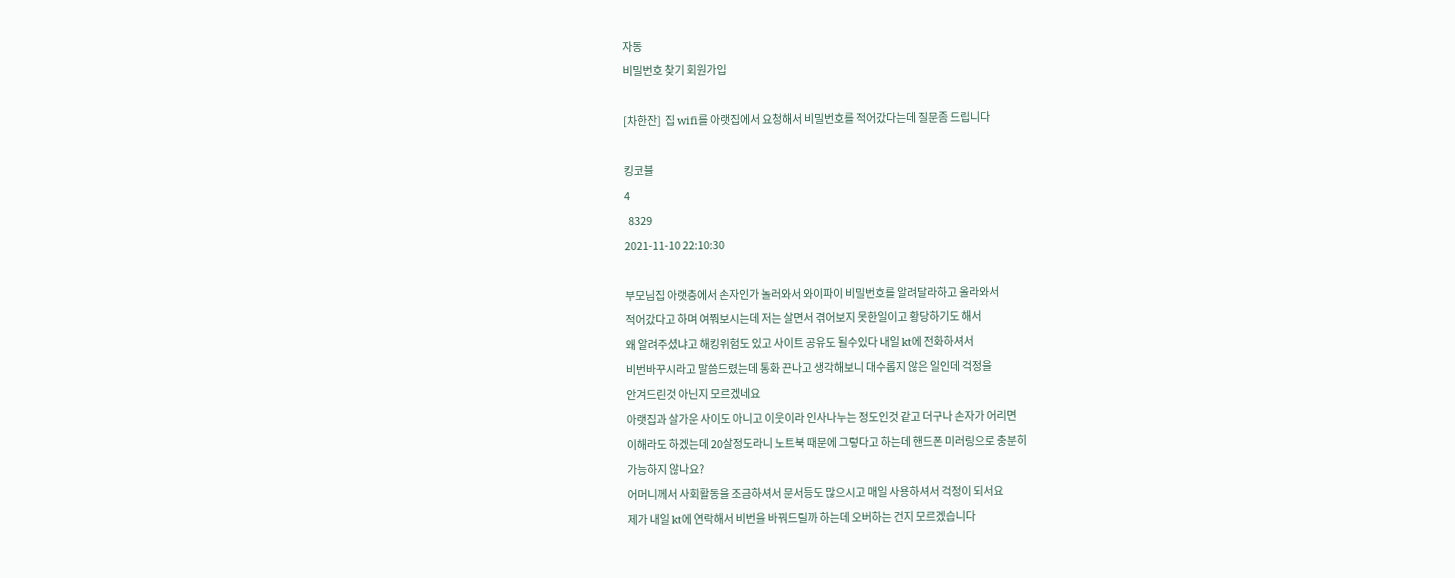자동
비밀번호 찾기 회원가입

[차한잔]  집 wifi를 아랫집에서 요청해서 비밀번호를 적어갔다는데 질문좀 드립니다

킹코블
4
  8329
2021-11-10 22:10:30

부모님집 아랫층에서 손자인가 놀러와서 와이파이 비밀번호를 알려달라하고 올라와서
적어갔다고 하며 여쭤보시는데 저는 살면서 겪어보지 못한일이고 황당하기도 해서
왜 알려주셨냐고 해킹위험도 있고 사이트 공유도 될수있다 내일 kt에 전화하셔서
비번바꾸시라고 말씀드렸는데 통화 끈나고 생각해보니 대수롭지 않은 일인데 걱정을
안겨드린것 아닌지 모르겠네요
아랫집과 살가운 사이도 아니고 이웃이라 인사나누는 정도인것 같고 더구나 손자가 어리면
이해라도 하겠는데 20살정도라니 노트북 때문에 그렇다고 하는데 핸드폰 미러링으로 충분히
가능하지 않나요?
어머니께서 사회활동을 조금하셔서 문서등도 많으시고 매일 사용하셔서 걱정이 되서요
제가 내일 kt에 연락해서 비번을 바꿔드릴까 하는데 오버하는 건지 모르겠습니다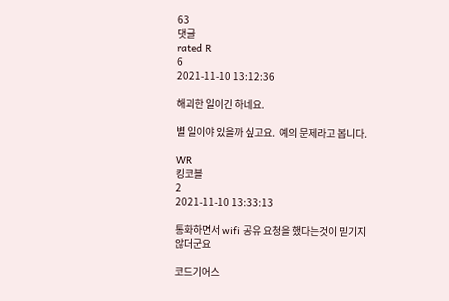63
댓글
rated R
6
2021-11-10 13:12:36

해괴한 일이긴 하네요.

별 일이야 있을까 싶고요.  예의 문제라고 봅니다.

WR
킹코블
2
2021-11-10 13:33:13

통화하면서 wifi 공유 요청을 했다는것이 믿기지 않더군요

코드기어스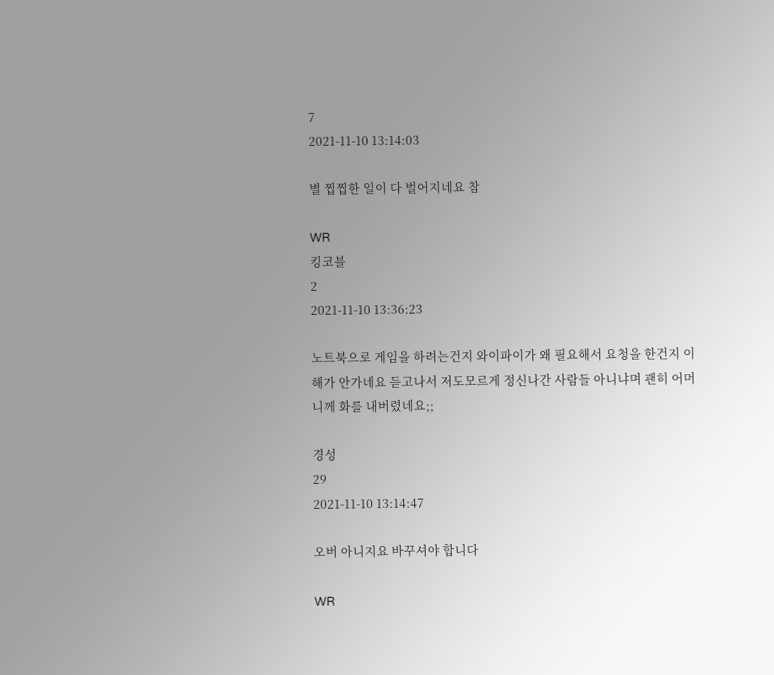7
2021-11-10 13:14:03

별 찝찝한 일이 다 벌어지네요 참

WR
킹코블
2
2021-11-10 13:36:23

노트북으로 게임을 하려는건지 와이파이가 왜 필요해서 요청을 한건지 이해가 안가네요 듣고나서 저도모르게 정신나간 사람들 아니냐며 괜히 어머니께 화를 내버렸네요;;

경성
29
2021-11-10 13:14:47

오버 아니지요 바꾸셔야 합니다

WR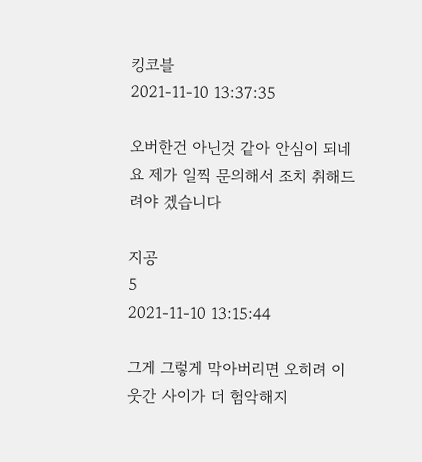킹코블
2021-11-10 13:37:35

오버한건 아닌것 같아 안심이 되네요 제가 일찍 문의해서 조치 취해드려야 겠습니다

지공
5
2021-11-10 13:15:44

그게 그렇게 막아버리면 오히려 이웃간 사이가 더 험악해지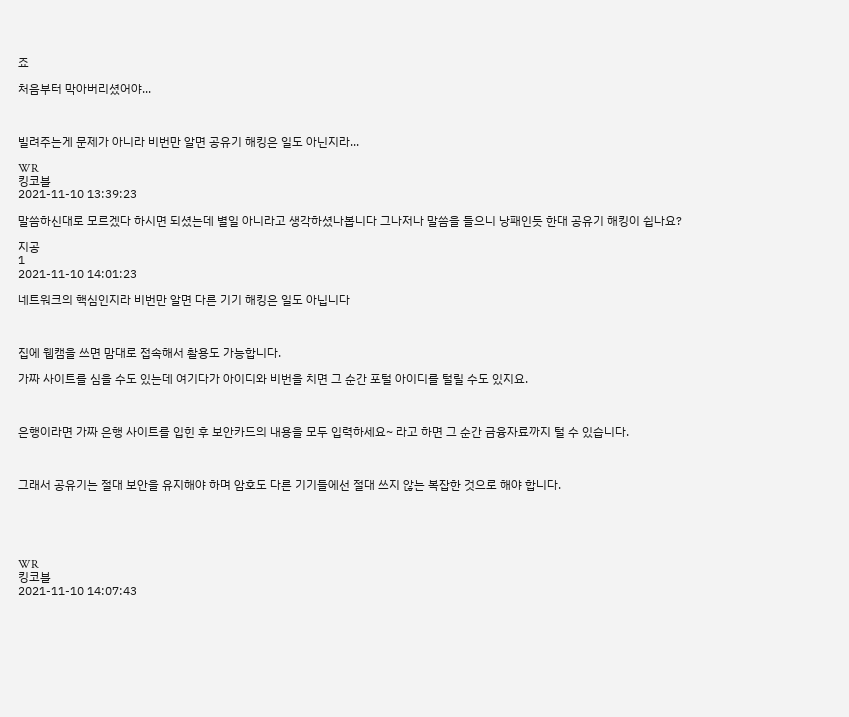죠

처음부터 막아버리셨어야...



빌려주는게 문제가 아니라 비번만 알면 공유기 해킹은 일도 아닌지라...

WR
킹코블
2021-11-10 13:39:23

말씀하신대로 모르겠다 하시면 되셨는데 별일 아니라고 생각하셨나봅니다 그나저나 말씀을 들으니 낭패인듯 한대 공유기 해킹이 쉽나요?

지공
1
2021-11-10 14:01:23

네트워크의 핵심인지라 비번만 알면 다른 기기 해킹은 일도 아닙니다



집에 웹캠을 쓰면 맘대로 접속해서 촬용도 가능합니다.

가짜 사이트를 심을 수도 있는데 여기다가 아이디와 비번을 치면 그 순간 포털 아이디를 털릴 수도 있지요.



은행이라면 가짜 은행 사이트를 입힌 후 보안카드의 내용을 모두 입력하세요~ 라고 하면 그 순간 금융자료까지 털 수 있습니다.



그래서 공유기는 절대 보안을 유지해야 하며 암호도 다른 기기들에선 절대 쓰지 않는 복잡한 것으로 해야 합니다.





WR
킹코블
2021-11-10 14:07:43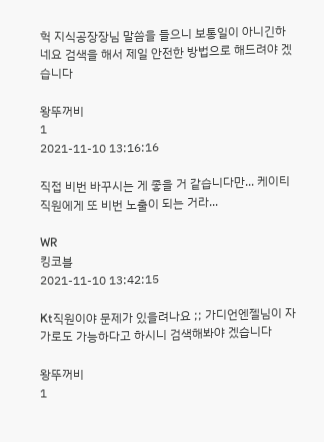헉 지식공장장님 말씀을 들으니 보통일이 아니긴하네요 검색을 해서 제일 안전한 방법으로 해드려야 겠습니다

왕뚜꺼비
1
2021-11-10 13:16:16

직접 비번 바꾸시는 게 좋을 거 같습니다만... 케이티 직원에게 또 비번 노출이 되는 거라...

WR
킹코블
2021-11-10 13:42:15

Kt직원이야 문제가 있을려나요 ;; 가디언엔젤님이 자가로도 가능하다고 하시니 검색해봐야 겠습니다

왕뚜꺼비
1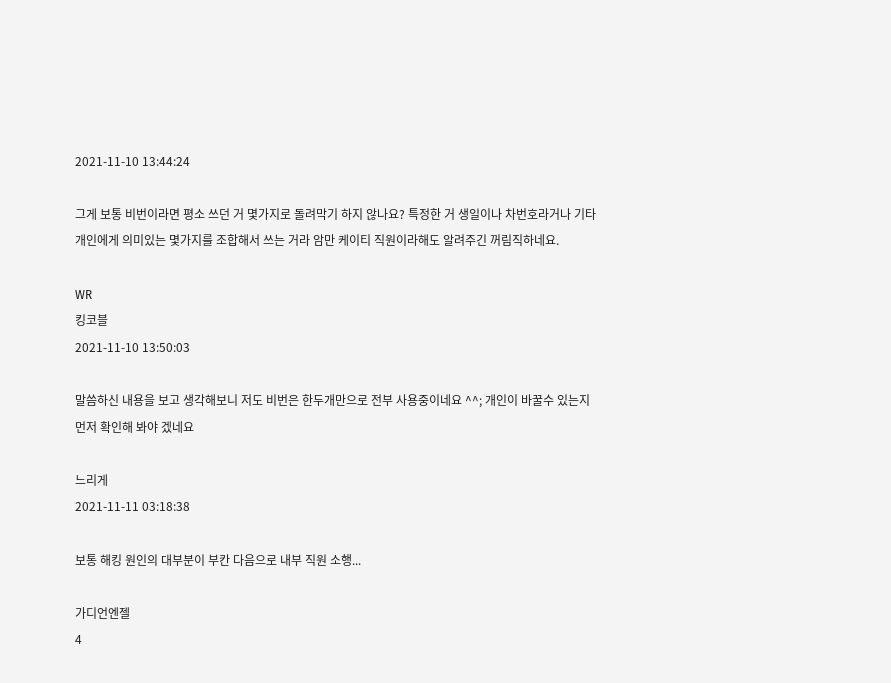2021-11-10 13:44:24

그게 보통 비번이라면 평소 쓰던 거 몇가지로 돌려막기 하지 않나요? 특정한 거 생일이나 차번호라거나 기타 개인에게 의미있는 몇가지를 조합해서 쓰는 거라 암만 케이티 직원이라해도 알려주긴 꺼림직하네요.

WR
킹코블
2021-11-10 13:50:03

말씀하신 내용을 보고 생각해보니 저도 비번은 한두개만으로 전부 사용중이네요 ^^; 개인이 바꿀수 있는지 먼저 확인해 봐야 겠네요

느리게
2021-11-11 03:18:38

보통 해킹 원인의 대부분이 부칸 다음으로 내부 직원 소행...

가디언엔젤
4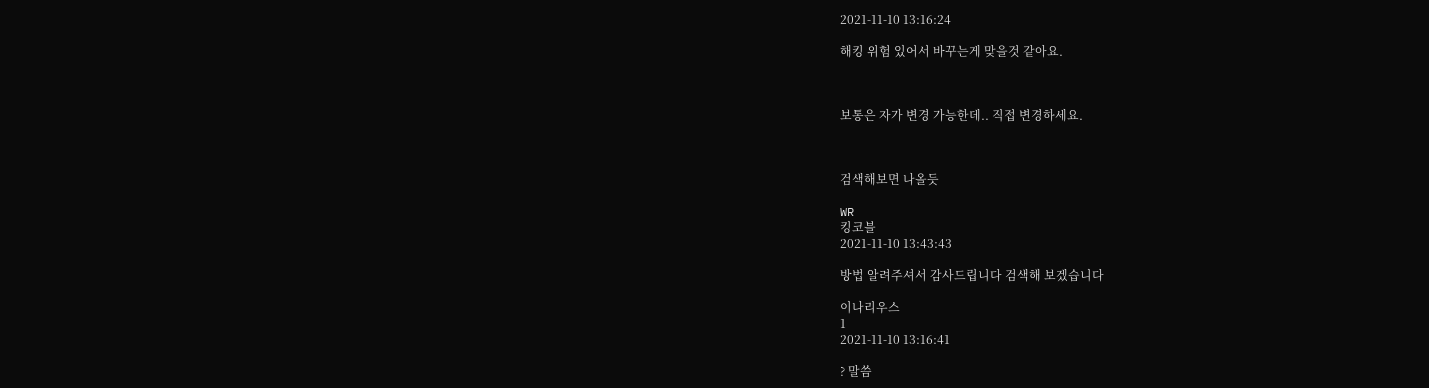2021-11-10 13:16:24

해킹 위험 있어서 바꾸는게 맞을것 같아요.



보통은 자가 변경 가능한데.. 직접 변경하세요.



검색해보면 나올듯

WR
킹코블
2021-11-10 13:43:43

방법 알려주셔서 감사드립니다 검색해 보겠습니다

이나리우스
1
2021-11-10 13:16:41

? 말씀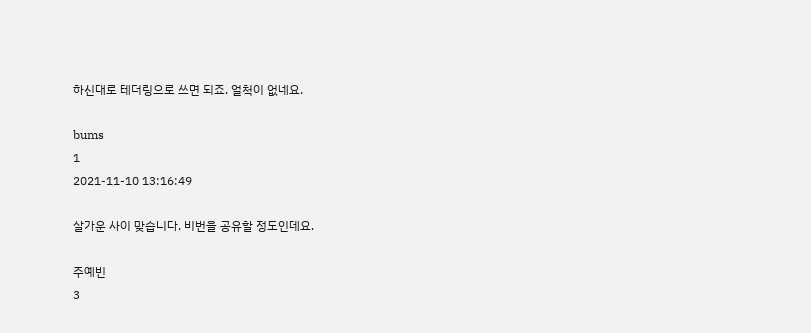하신대로 테더링으로 쓰면 되죠. 얼척이 없네요.

bums
1
2021-11-10 13:16:49

살가운 사이 맞습니다. 비번을 공유할 정도인데요.

주예빈
3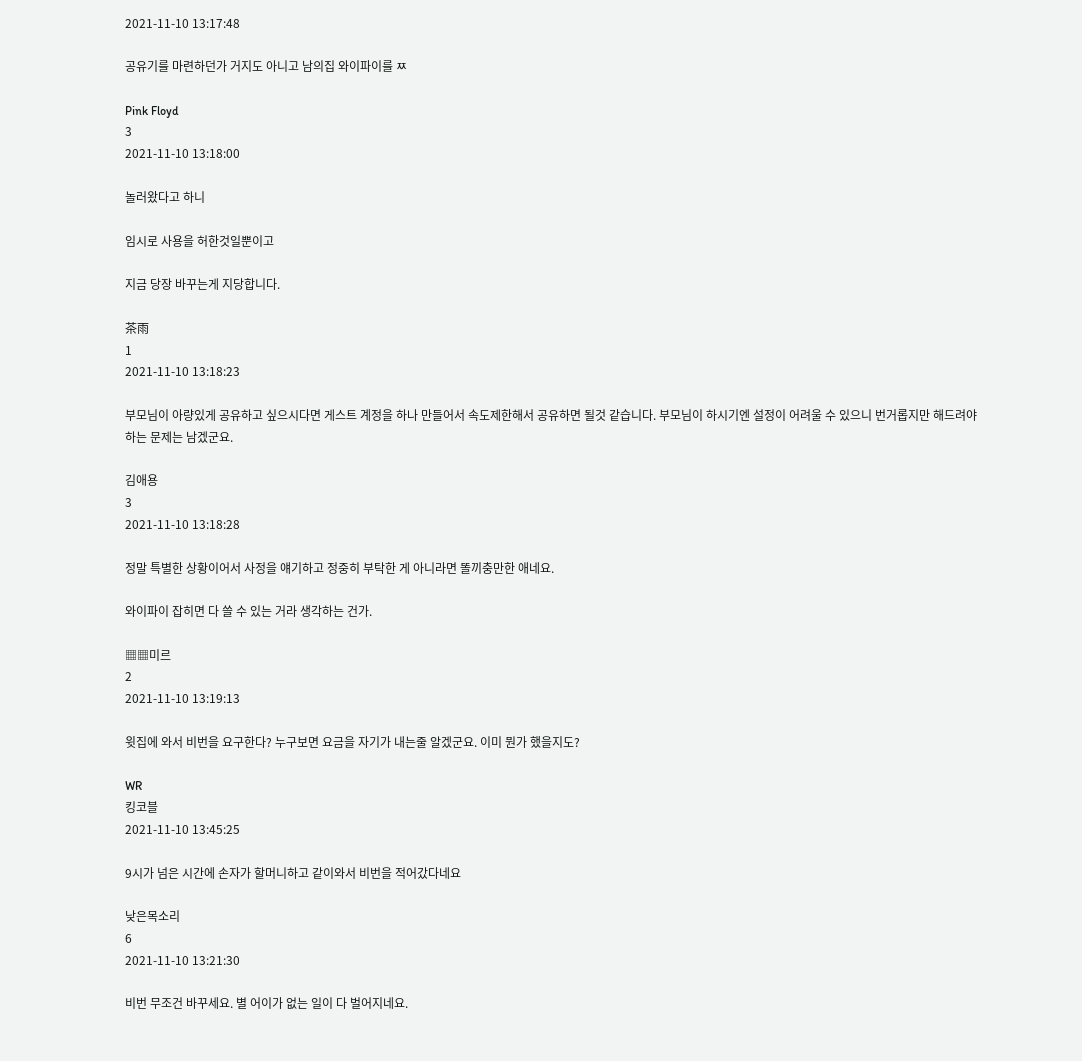2021-11-10 13:17:48

공유기를 마련하던가 거지도 아니고 남의집 와이파이를 ㅉ

Pink Floyd
3
2021-11-10 13:18:00

놀러왔다고 하니

임시로 사용을 허한것일뿐이고

지금 당장 바꾸는게 지당합니다.

茶雨
1
2021-11-10 13:18:23

부모님이 아량있게 공유하고 싶으시다면 게스트 계정을 하나 만들어서 속도제한해서 공유하면 될것 같습니다. 부모님이 하시기엔 설정이 어려울 수 있으니 번거롭지만 해드려야 하는 문제는 남겠군요.

김애용
3
2021-11-10 13:18:28

정말 특별한 상황이어서 사정을 얘기하고 정중히 부탁한 게 아니라면 똘끼충만한 애네요.

와이파이 잡히면 다 쓸 수 있는 거라 생각하는 건가.

▦▦미르
2
2021-11-10 13:19:13

윗집에 와서 비번을 요구한다? 누구보면 요금을 자기가 내는줄 알겠군요. 이미 뭔가 했을지도?

WR
킹코블
2021-11-10 13:45:25

9시가 넘은 시간에 손자가 할머니하고 같이와서 비번을 적어갔다네요

낮은목소리
6
2021-11-10 13:21:30

비번 무조건 바꾸세요. 별 어이가 없는 일이 다 벌어지네요.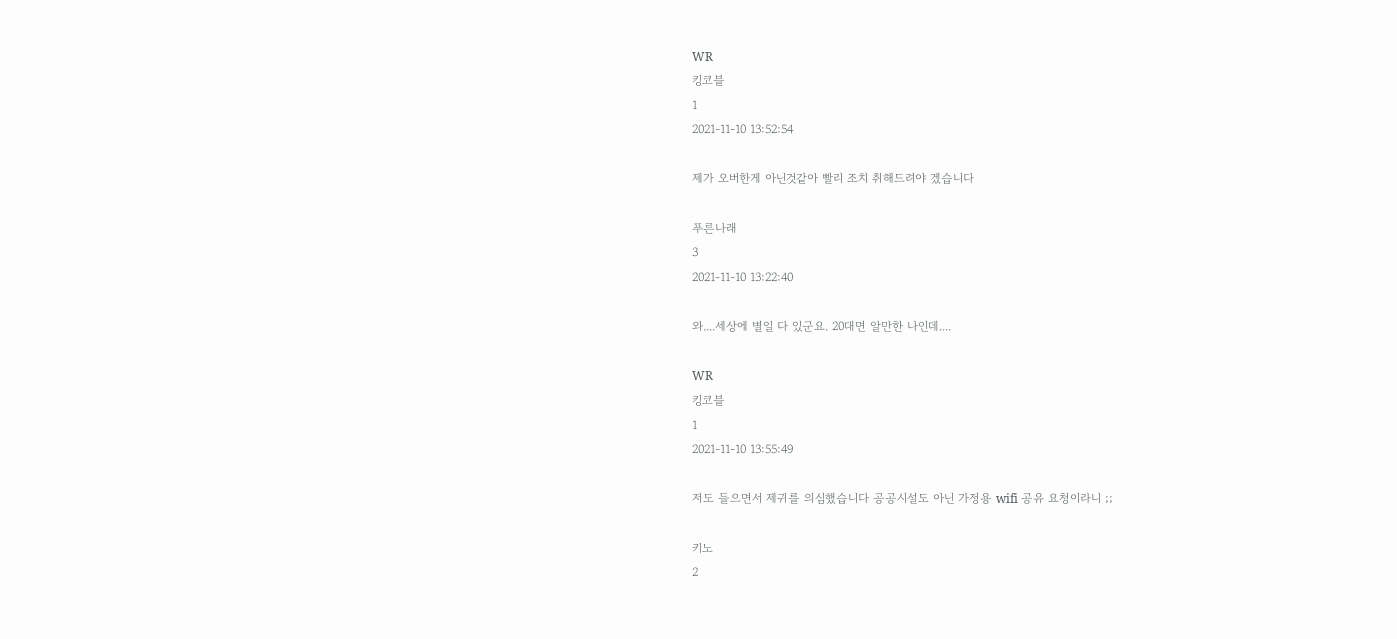WR
킹코블
1
2021-11-10 13:52:54

제가 오버한게 아닌것같아 빨리 조치 취해드려야 겠습니다

푸른나래
3
2021-11-10 13:22:40

와....세상에 별일 다 있군요. 20대면 알만한 나인데....

WR
킹코블
1
2021-11-10 13:55:49

저도 들으면서 제귀를 의심했습니다 공공시설도 아닌 가정용 wifi 공유 요청이라니 ;;

키노
2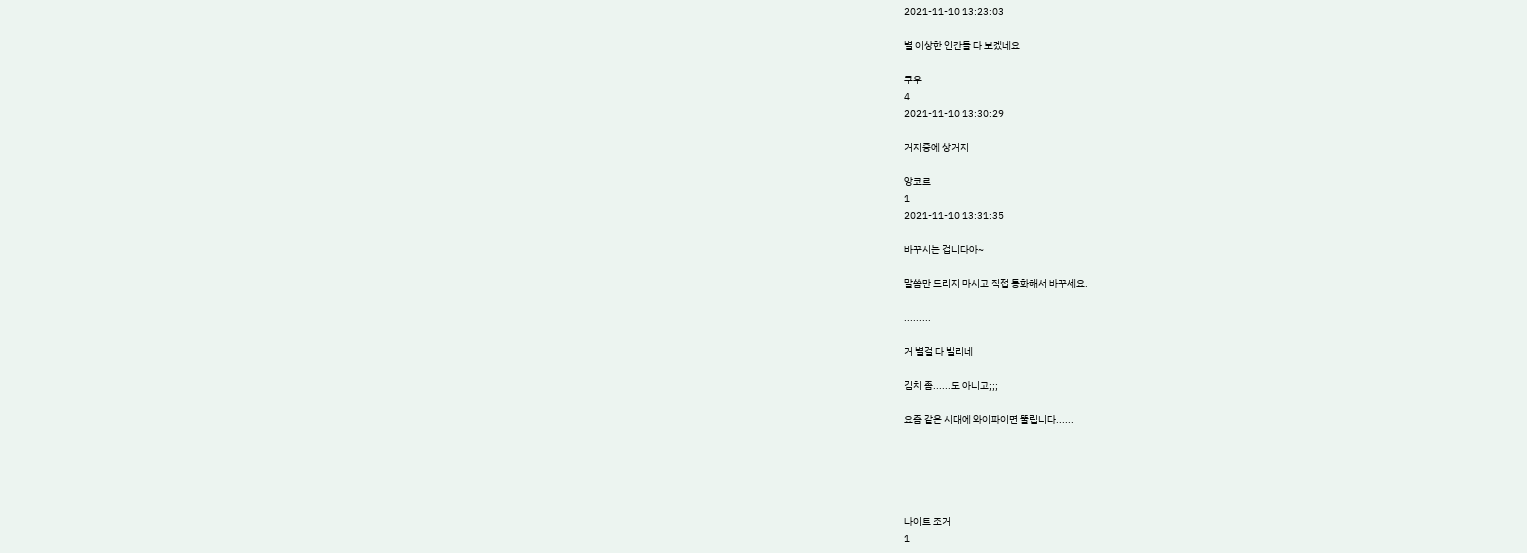2021-11-10 13:23:03

별 이상한 인간들 다 보겠네요

쿠우
4
2021-11-10 13:30:29

거지중에 상거지

앙코르
1
2021-11-10 13:31:35

바꾸시는 겁니다아~

말씀만 드리지 마시고 직접 통화해서 바꾸세요.

.........

거 별걸 다 빌리네

김치 좀......도 아니고;;;

요즘 같은 시대에 와이파이면 뚤립니다......





나이트 조거
1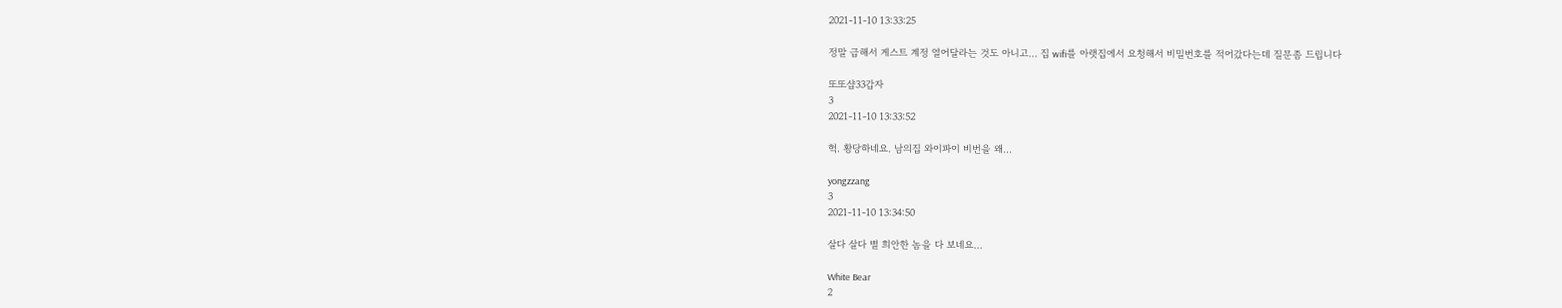2021-11-10 13:33:25

정말 급해서 게스트 계정 열어달라는 것도 아니고... 집 wifi를 아랫집에서 요청해서 비밀번호를 적어갔다는데 질문좀 드립니다

또또샵33갑자
3
2021-11-10 13:33:52

헉. 황당하네요. 남의집 와이파이 비번을 왜...

yongzzang
3
2021-11-10 13:34:50

살다 살다 별 희안한 놈을 다 보네요...

White Bear
2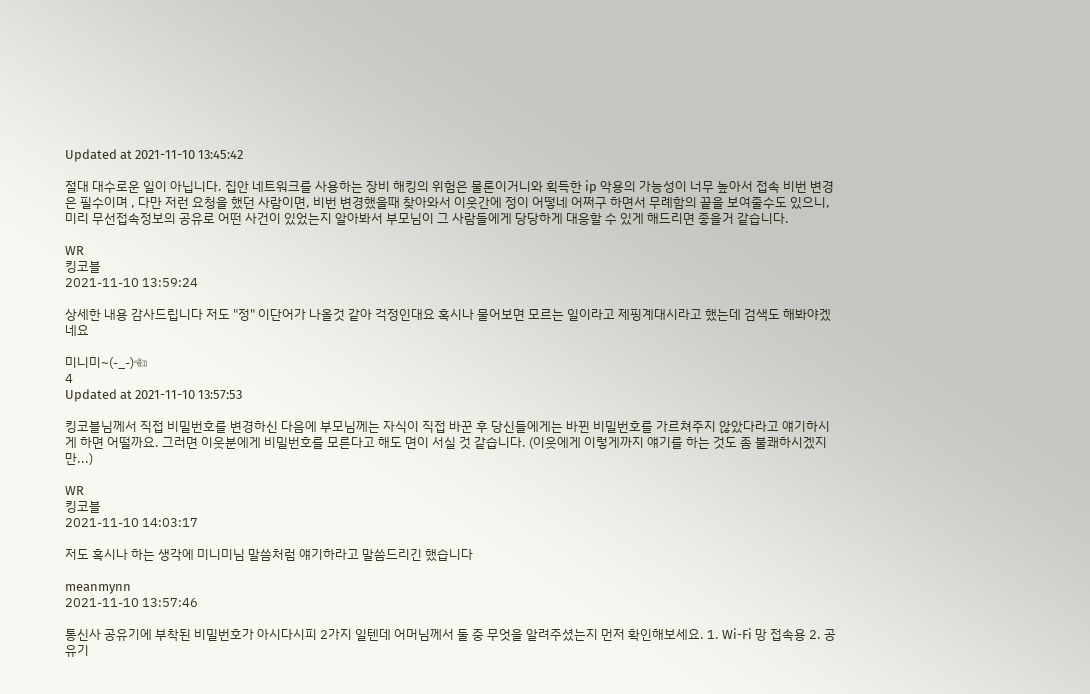Updated at 2021-11-10 13:45:42

절대 대수로운 일이 아닙니다. 집안 네트워크를 사용하는 장비 해킹의 위험은 물론이거니와 획득한 ip 악용의 가능성이 너무 높아서 접속 비번 변경은 필수이며 , 다만 저런 요청을 했던 사람이면, 비번 변경했을때 찾아와서 이웃간에 정이 어떻네 어쩌구 하면서 무례함의 끝을 보여줄수도 있으니, 미리 무선접속정보의 공유로 어떤 사건이 있었는지 알아봐서 부모님이 그 사람들에게 당당하게 대응할 수 있게 해드리면 좋을거 같습니다.

WR
킹코블
2021-11-10 13:59:24

상세한 내용 감사드립니다 저도 "정" 이단어가 나올것 같아 걱정인대요 혹시나 물어보면 모르는 일이라고 제핑계대시라고 했는데 검색도 해봐야겠네요

미니미~(-_-)☜
4
Updated at 2021-11-10 13:57:53

킹코블님께서 직접 비밀번호를 변경하신 다음에 부모님께는 자식이 직접 바꾼 후 당신들에게는 바뀐 비밀번호를 가르쳐주지 않았다라고 얘기하시게 하면 어떨까요. 그러면 이웃분에게 비밀번호를 모른다고 해도 면이 서실 것 같습니다. (이웃에게 이렇게까지 얘기를 하는 것도 좀 불쾌하시겠지만...)

WR
킹코블
2021-11-10 14:03:17

저도 혹시나 하는 생각에 미니미님 말씀처럼 얘기하라고 말씀드리긴 했습니다

meanmynn
2021-11-10 13:57:46

통신사 공유기에 부착된 비밀번호가 아시다시피 2가지 일텐데 어머님께서 둘 중 무엇을 알려주셨는지 먼저 확인해보세요. 1. Wi-Fi 망 접속용 2. 공유기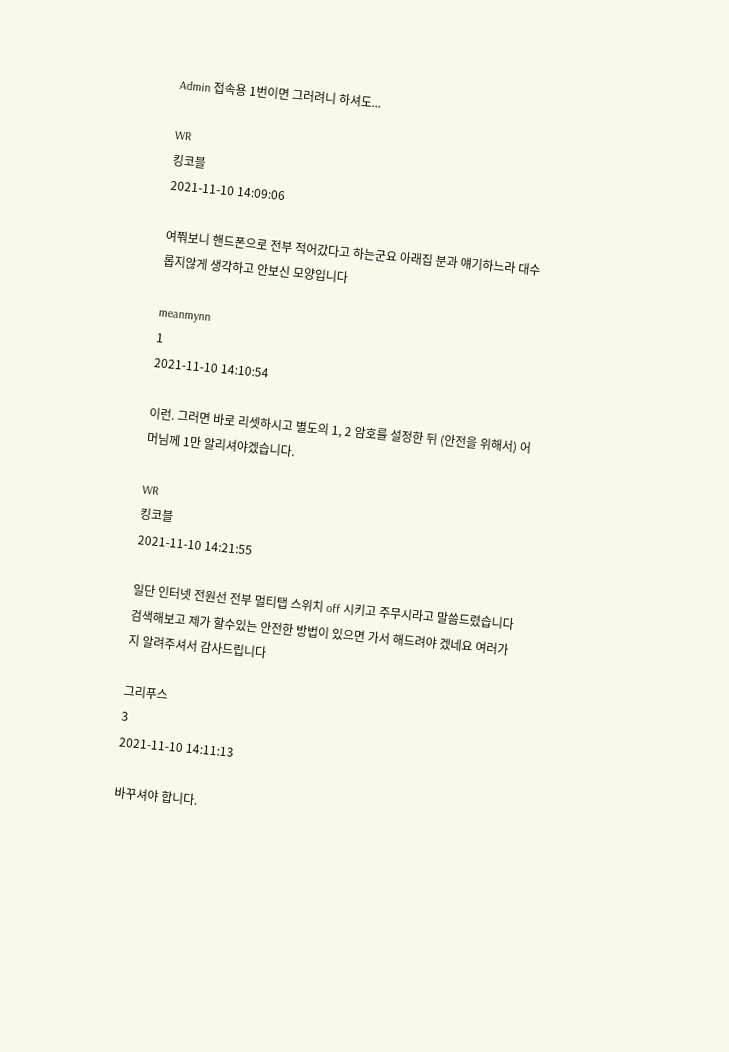Admin 접속용 1번이면 그러려니 하셔도...

WR
킹코블
2021-11-10 14:09:06

여쭤보니 핸드폰으로 전부 적어갔다고 하는군요 아래집 분과 얘기하느라 대수롭지않게 생각하고 안보신 모양입니다

meanmynn
1
2021-11-10 14:10:54

이런. 그러면 바로 리셋하시고 별도의 1, 2 암호를 설정한 뒤 (안전을 위해서) 어머님께 1만 알리셔야겠습니다.

WR
킹코블
2021-11-10 14:21:55

일단 인터넷 전원선 전부 멀티탭 스위치 off 시키고 주무시라고 말씀드렸습니다 검색해보고 제가 할수있는 안전한 방법이 있으면 가서 해드려야 겠네요 여러가지 알려주셔서 감사드립니다

그리푸스
3
2021-11-10 14:11:13

바꾸셔야 합니다.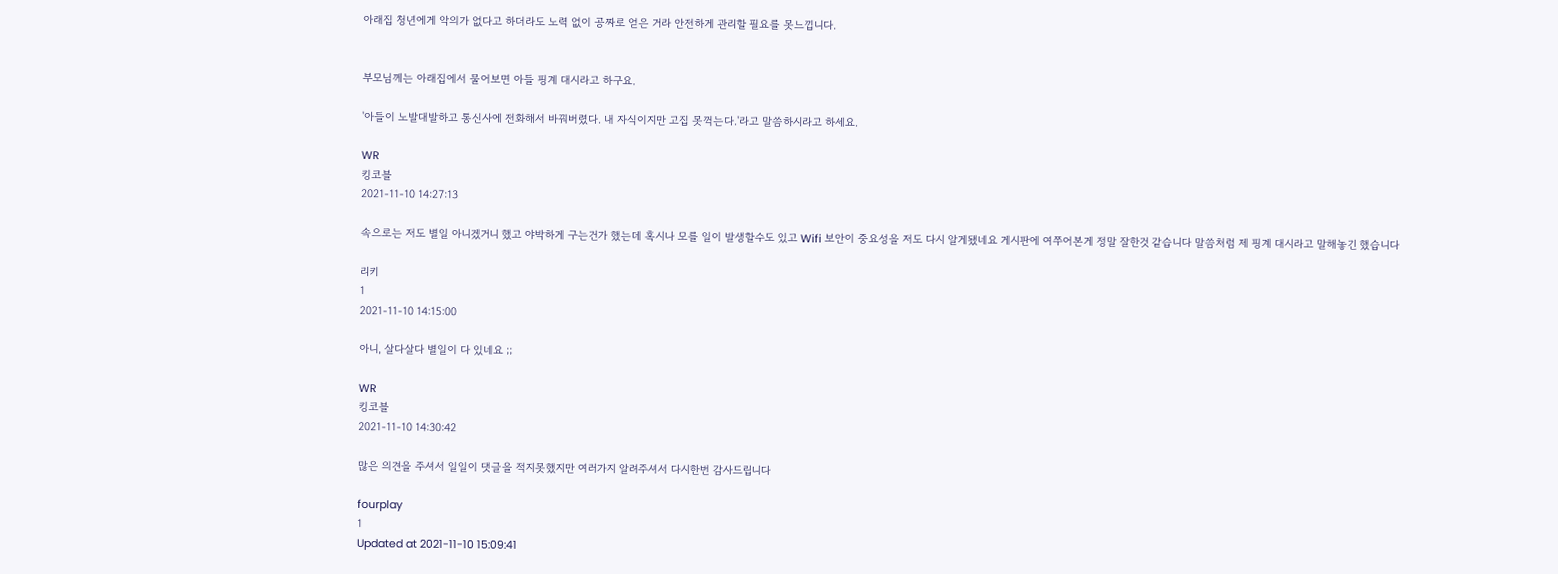아래집 청년에게 악의가 없다고 하더라도 노력 없이 공짜로 얻은 거라 안전하게 관리할 필요를 못느낍니다.


부모님께는 아래집에서 물어보면 아들 핑계 대시라고 하구요.

'아들이 노발대발하고 통신사에 전화해서 바꿔버렸다. 내 자식이지만 고집 못꺽는다.'라고 말씀하시라고 하세요.

WR
킹코블
2021-11-10 14:27:13

속으로는 저도 별일 아니겠거니 했고 야박하게 구는건가 했는데 혹시나 모를 일이 발생할수도 있고 Wifi 보안이 중요성을 저도 다시 알게됐네요 게시판에 여쭈어본게 정말 잘한것 같습니다 말씀처럼 제 핑계 대시라고 말해놓긴 했습니다

리키
1
2021-11-10 14:15:00

아니, 살다살다 별일이 다 있네요 ;;

WR
킹코블
2021-11-10 14:30:42

많은 의견을 주셔서 일일이 댓글을 적지못했지만 여러가지 알려주셔서 다시한번 감사드립니다

fourplay
1
Updated at 2021-11-10 15:09:41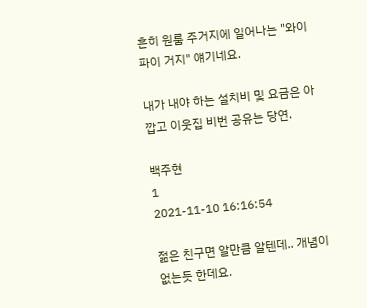흔히 원룸 주거지에 일어나는 "와이파이 거지" 얘기네요.

내가 내야 하는 설치비 및 요금은 아깝고 이웃집 비번 공유는 당연.

백주현
1
2021-11-10 16:16:54

젊은 친구면 알만큼 알텐데.. 개념이 없는듯 한데요.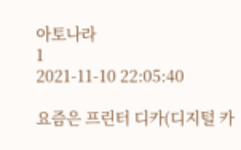아토나라
1
2021-11-10 22:05:40

요즘은 프린터 디카(디지털 카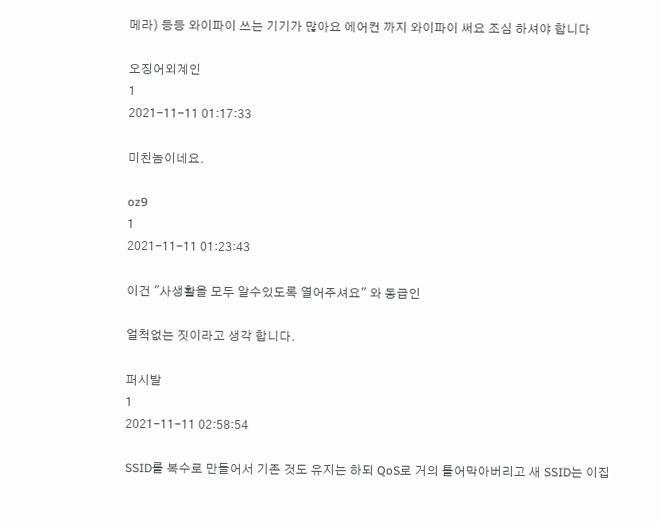메라) 등등 와이파이 쓰는 기기가 많아요 에어컨 까지 와이파이 써요 조심 하셔야 합니다

오징어외계인
1
2021-11-11 01:17:33

미친놈이네요.

oz9
1
2021-11-11 01:23:43

이건 "사생활을 모두 알수있도록 열어주셔요" 와 동급인

얼척없는 짓이라고 생각 합니다.

퍼시발
1
2021-11-11 02:58:54

SSID를 복수로 만들어서 기존 것도 유지는 하되 QoS로 거의 틀어막아버리고 새 SSID는 이집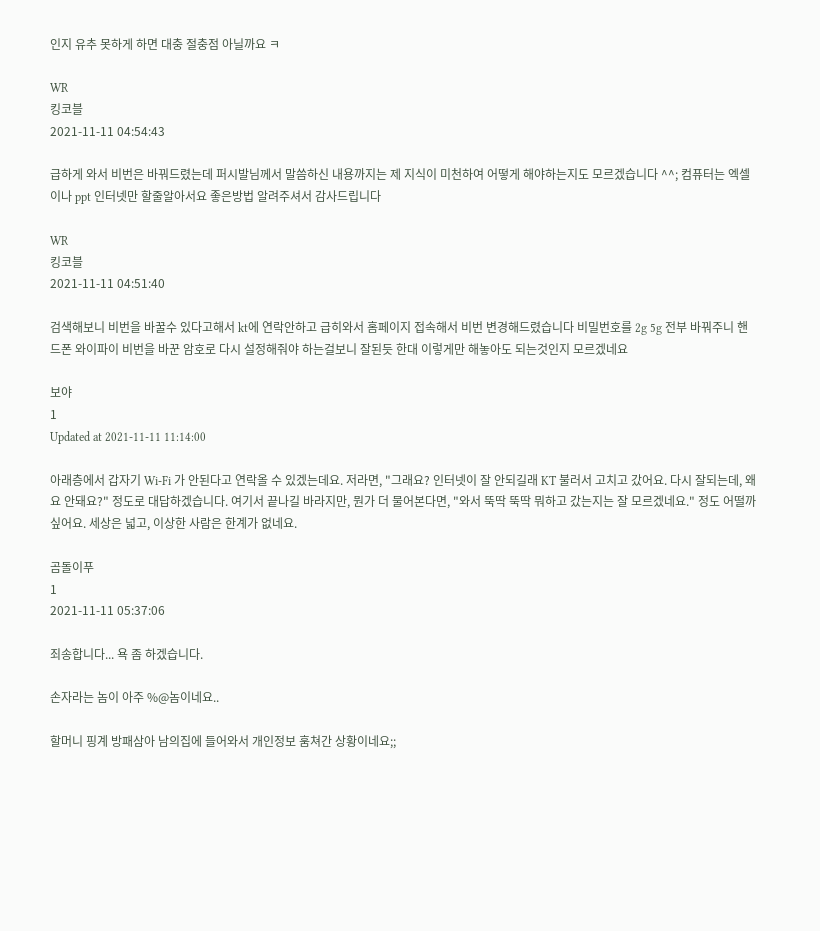인지 유추 못하게 하면 대충 절충점 아닐까요 ㅋ

WR
킹코블
2021-11-11 04:54:43

급하게 와서 비번은 바꿔드렸는데 퍼시발님께서 말씀하신 내용까지는 제 지식이 미천하여 어떻게 해야하는지도 모르겠습니다 ^^; 컴퓨터는 엑셀이나 ppt 인터넷만 할줄알아서요 좋은방법 알려주셔서 감사드립니다

WR
킹코블
2021-11-11 04:51:40

검색해보니 비번을 바꿀수 있다고해서 kt에 연락안하고 급히와서 홈페이지 접속해서 비번 변경해드렸습니다 비밀번호를 2g 5g 전부 바꿔주니 핸드폰 와이파이 비번을 바꾼 암호로 다시 설정해줘야 하는걸보니 잘된듯 한대 이렇게만 해놓아도 되는것인지 모르겠네요

보야
1
Updated at 2021-11-11 11:14:00

아래층에서 갑자기 Wi-Fi 가 안된다고 연락올 수 있겠는데요. 저라면, "그래요? 인터넷이 잘 안되길래 KT 불러서 고치고 갔어요. 다시 잘되는데, 왜요 안돼요?" 정도로 대답하겠습니다. 여기서 끝나길 바라지만, 뭔가 더 물어본다면, "와서 뚝딱 뚝딱 뭐하고 갔는지는 잘 모르겠네요." 정도 어떨까 싶어요. 세상은 넓고, 이상한 사람은 한계가 없네요.

곰돌이푸
1
2021-11-11 05:37:06

죄송합니다... 욕 좀 하겠습니다.

손자라는 놈이 아주 %@놈이네요..

할머니 핑계 방패삼아 남의집에 들어와서 개인정보 훔쳐간 상황이네요;;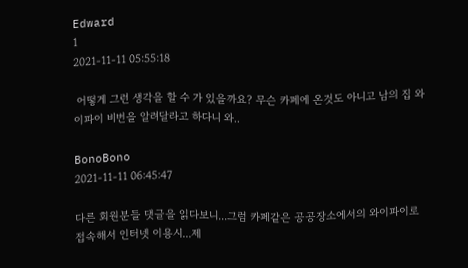Edward
1
2021-11-11 05:55:18

 어떻게 그런 생각을 할 수 가 있을까요? 무슨 카페에 온것도 아니고 남의 집 와이파이 비번을 알려달라고 하다니 와..

BonoBono
2021-11-11 06:45:47

다른 회원분들 댓글을 읽다보니...그럼 카페같은 공공장소에서의 와이파이로 접속해서 인터넷 이용시...제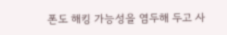폰도 해킹 가능성을 염두해 두고 사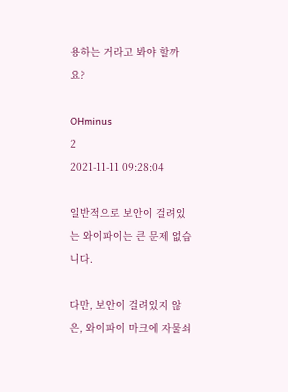용하는 거라고 봐야 할까요?

OHminus
2
2021-11-11 09:28:04

일반적으로 보안이 걸려있는 와이파이는 큰 문제 없습니다.

다만, 보안이 걸려있지 않은, 와이파이 마크에 자물쇠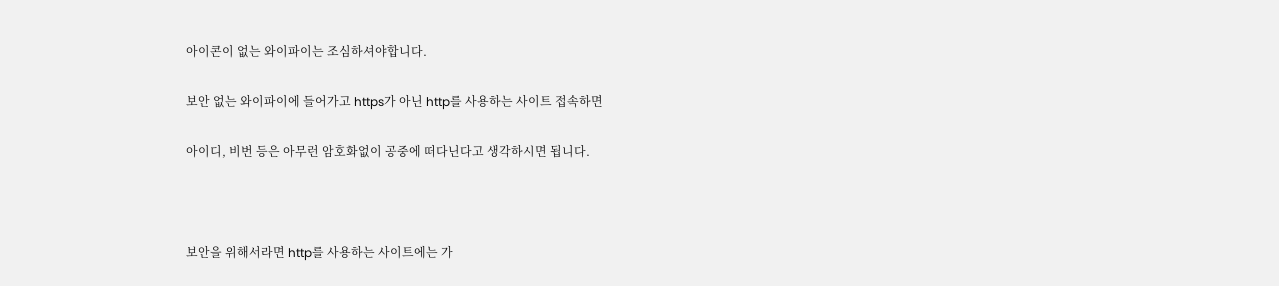아이콘이 없는 와이파이는 조심하셔야합니다.

보안 없는 와이파이에 들어가고 https가 아닌 http를 사용하는 사이트 접속하면

아이디, 비번 등은 아무런 암호화없이 공중에 떠다닌다고 생각하시면 됩니다.



보안을 위해서라면 http를 사용하는 사이트에는 가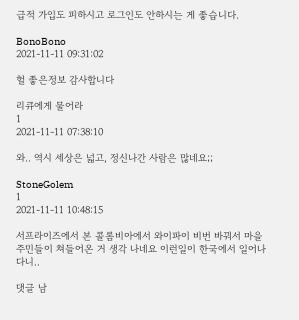급적 가입도 피하시고 로그인도 안하시는 게 좋습니다.

BonoBono
2021-11-11 09:31:02

헐 좋은정보 감사합니다

리큐에게 물어라
1
2021-11-11 07:38:10

와.. 역시 세상은 넓고, 정신나간 사람은 많네요;;

StoneGolem
1
2021-11-11 10:48:15

서프라이즈에서 본 콜롬비아에서 와이파이 비번 바꿔서 마을 주민들이 쳐들어온 거 생각 나네요 이런일이 한국에서 일어나다니..

댓글 남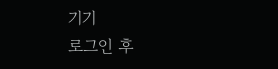기기
로그인 후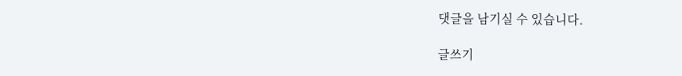댓글을 남기실 수 있습니다.

글쓰기